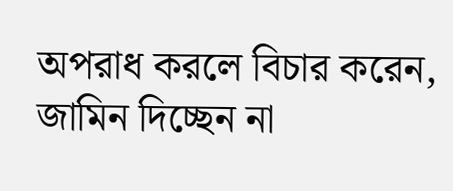অপরাধ করলে বিচার করেন, জামিন দিচ্ছেন না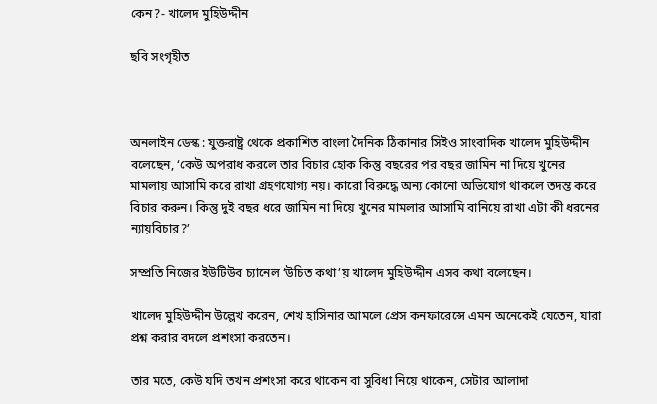কেন?- খালেদ মুহিউদ্দীন

ছবি সংগৃহীত



অনলাইন ডেস্ক : যুক্তরাষ্ট্র থেকে প্রকাশিত বাংলা দৈনিক ঠিকানার সিইও সাংবাদিক খালেদ মুহিউদ্দীন বলেছেন, ‘কেউ অপরাধ করলে তার বিচার হোক কিন্তু বছরের পর বছর জামিন না দিয়ে খুনের মামলায় আসামি করে রাখা গ্রহণযোগ্য নয়। কারো বিরুদ্ধে অন্য কোনো অভিযোগ থাকলে তদন্ত করে বিচার করুন। কিন্তু দুই বছর ধরে জামিন না দিয়ে খুনের মামলার আসামি বানিয়ে রাখা এটা কী ধরনের ন্যায়বিচার?’

সম্প্রতি নিজের ইউটিউব চ্যানেল ‘উচিত কথা’য় খালেদ মুহিউদ্দীন এসব কথা বলেছেন।

খালেদ মুহিউদ্দীন উল্লেখ করেন, শেখ হাসিনার আমলে প্রেস কনফারেন্সে এমন অনেকেই যেতেন, যারা প্রশ্ন করার বদলে প্রশংসা করতেন।

তার মতে, কেউ যদি তখন প্রশংসা করে থাকেন বা সুবিধা নিয়ে থাকেন, সেটার আলাদা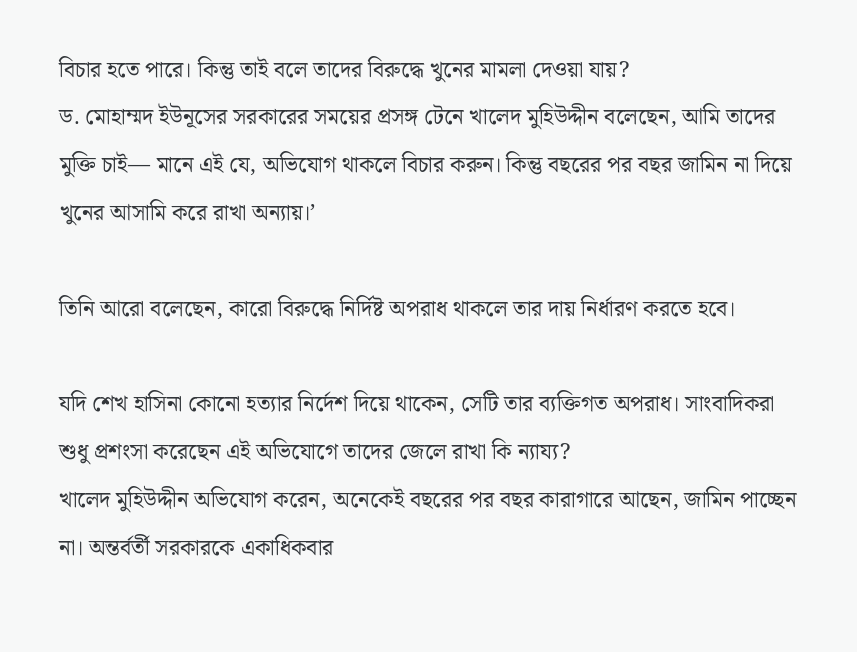বিচার হতে পারে। কিন্তু তাই বলে তাদের বিরুদ্ধে খুনের মামলা দেওয়া যায়?
ড. মোহাম্মদ ইউনূসের সরকারের সময়ের প্রসঙ্গ টেনে খালেদ মুহিউদ্দীন বলেছেন, আমি তাদের মুক্তি চাই— মানে এই যে, অভিযোগ থাকলে বিচার করুন। কিন্তু বছরের পর বছর জামিন না দিয়ে খুনের আসামি করে রাখা অন্যায়।’

তিনি আরো বলেছেন, কারো বিরুদ্ধে নির্দিষ্ট অপরাধ থাকলে তার দায় নির্ধারণ করতে হবে।

যদি শেখ হাসিনা কোনো হত্যার নির্দেশ দিয়ে থাকেন, সেটি তার ব্যক্তিগত অপরাধ। সাংবাদিকরা শুধু প্রশংসা করেছেন এই অভিযোগে তাদের জেলে রাখা কি ন্যায্য?
খালেদ মুহিউদ্দীন অভিযোগ করেন, অনেকেই বছরের পর বছর কারাগারে আছেন, জামিন পাচ্ছেন না। অন্তর্বর্তী সরকারকে একাধিকবার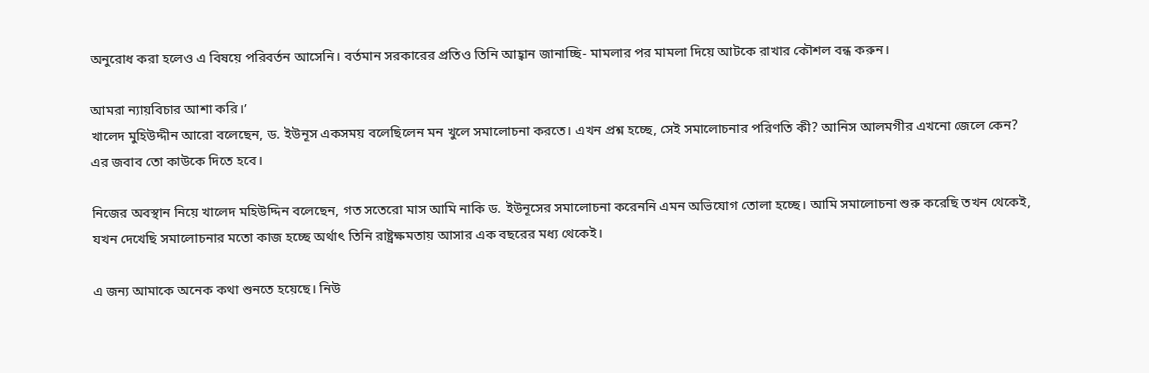অনুরোধ করা হলেও এ বিষয়ে পরিবর্তন আসেনি। বর্তমান সরকারের প্রতিও তিনি আহ্বান জানাচ্ছি- মামলার পর মামলা দিয়ে আটকে রাখার কৌশল বন্ধ করুন।

আমরা ন্যায়বিচার আশা করি।’
খালেদ মুহিউদ্দীন আরো বলেছেন, ড. ইউনূস একসময় বলেছিলেন মন খুলে সমালোচনা করতে। এখন প্রশ্ন হচ্ছে, সেই সমালোচনার পরিণতি কী? আনিস আলমগীর এখনো জেলে কেন? এর জবাব তো কাউকে দিতে হবে।

নিজের অবস্থান নিয়ে খালেদ মহিউদ্দিন বলেছেন, গত সতেরো মাস আমি নাকি ড. ইউনূসের সমালোচনা করেননি এমন অভিযোগ তোলা হচ্ছে। আমি সমালোচনা শুরু করেছি তখন থেকেই, যখন দেখেছি সমালোচনার মতো কাজ হচ্ছে অর্থাৎ তিনি রাষ্ট্রক্ষমতায় আসার এক বছরের মধ্য থেকেই।

এ জন্য আমাকে অনেক কথা শুনতে হয়েছে। নিউ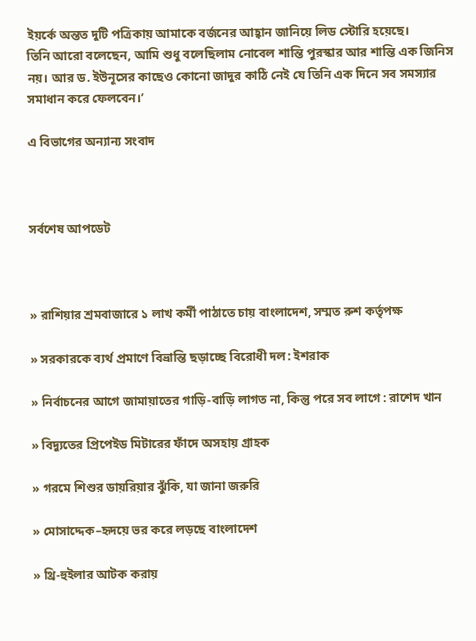ইয়র্কে অন্তত দুটি পত্রিকায় আমাকে বর্জনের আহ্বান জানিয়ে লিড স্টোরি হয়েছে।
তিনি আরো বলেছেন, আমি শুধু বলেছিলাম নোবেল শান্তি পুরস্কার আর শান্তি এক জিনিস নয়। আর ড. ইউনূসের কাছেও কোনো জাদুর কাঠি নেই যে তিনি এক দিনে সব সমস্যার সমাধান করে ফেলবেন।’

এ বিভাগের অন্যান্য সংবাদ



সর্বশেষ আপডেট



» রাশিয়ার শ্রমবাজারে ১ লাখ কর্মী পাঠাতে চায় বাংলাদেশ, সম্মত রুশ কর্তৃপক্ষ

» সরকারকে ব্যর্থ প্রমাণে বিভ্রান্তি ছড়াচ্ছে বিরোধী দল: ইশরাক

» নির্বাচনের আগে জামায়াতের গাড়ি-বাড়ি লাগত না, কিন্তু পরে সব লাগে : রাশেদ খান

» বিদ্যুতের প্রিপেইড মিটারের ফাঁদে অসহায় গ্রাহক

» গরমে শিশুর ডায়রিয়ার ঝুঁকি, যা জানা জরুরি

» মোসাদ্দেক–হৃদয়ে ভর করে লড়ছে বাংলাদেশ

» থ্রি-হুইলার আটক করায়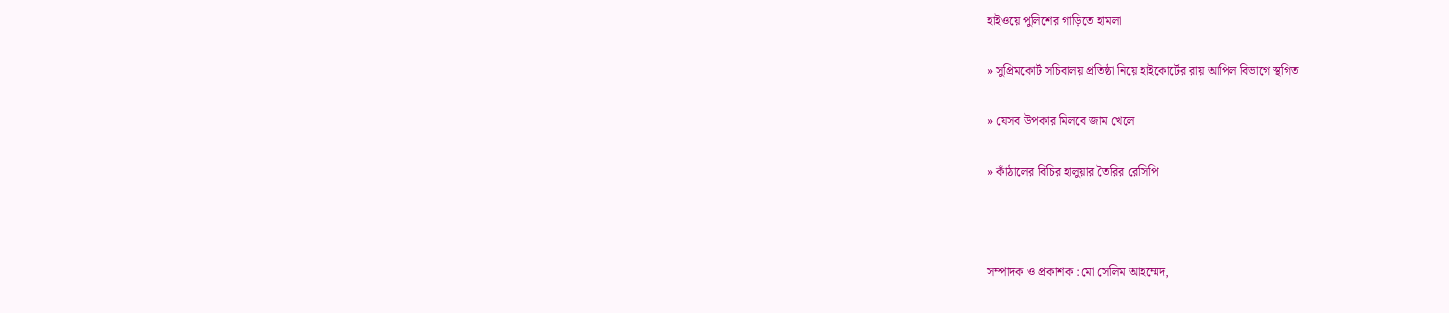হাইওয়ে পুলিশের গাড়িতে হামলা

» সুপ্রিমকোর্ট সচিবালয় প্রতিষ্ঠা নিয়ে হাইকোর্টের রায় আপিল বিভাগে স্থগিত

» যেসব উপকার মিলবে জাম খেলে

» কাঁঠালের বিচির হালুয়ার তৈরির রেসিপি



সম্পাদক ও প্রকাশক :মো সেলিম আহম্মেদ,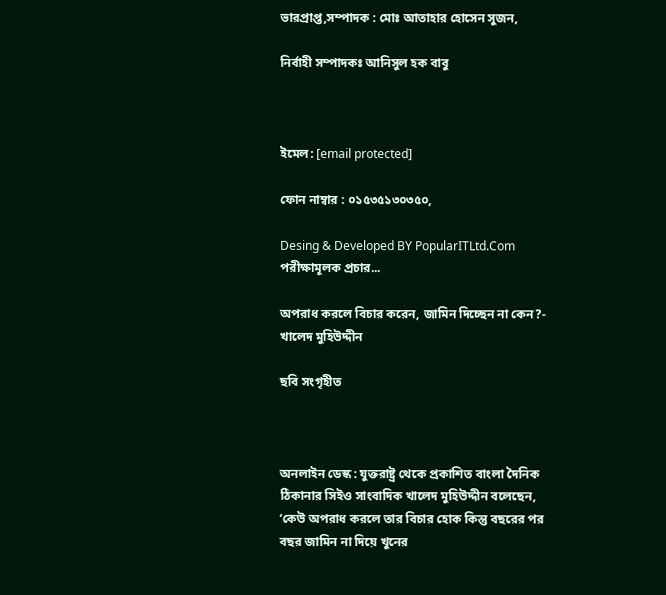ভারপ্রাপ্ত,সম্পাদক : মোঃ আতাহার হোসেন সুজন,

নির্বাহী সম্পাদকঃ আনিসুল হক বাবু



ইমেল: [email protected]

ফোন নাম্বার : ০১৫৩৫১৩০৩৫০,

Desing & Developed BY PopularITLtd.Com
পরীক্ষামূলক প্রচার...

অপরাধ করলে বিচার করেন, জামিন দিচ্ছেন না কেন?- খালেদ মুহিউদ্দীন

ছবি সংগৃহীত



অনলাইন ডেস্ক : যুক্তরাষ্ট্র থেকে প্রকাশিত বাংলা দৈনিক ঠিকানার সিইও সাংবাদিক খালেদ মুহিউদ্দীন বলেছেন, ‘কেউ অপরাধ করলে তার বিচার হোক কিন্তু বছরের পর বছর জামিন না দিয়ে খুনের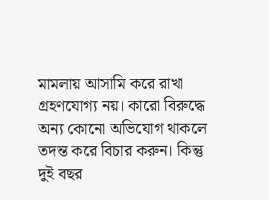মামলায় আসামি করে রাখা গ্রহণযোগ্য নয়। কারো বিরুদ্ধে অন্য কোনো অভিযোগ থাকলে তদন্ত করে বিচার করুন। কিন্তু দুই বছর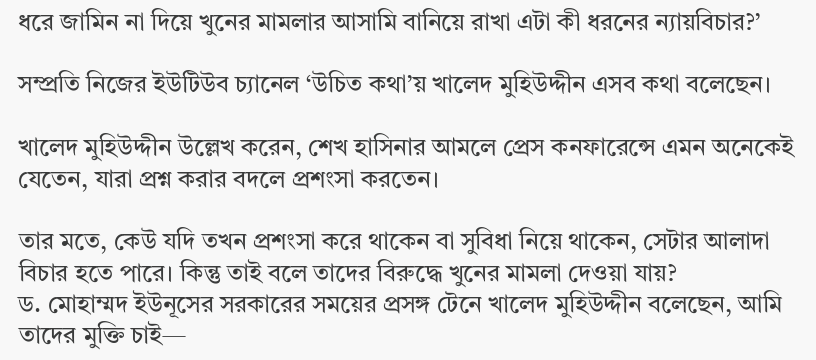ধরে জামিন না দিয়ে খুনের মামলার আসামি বানিয়ে রাখা এটা কী ধরনের ন্যায়বিচার?’

সম্প্রতি নিজের ইউটিউব চ্যানেল ‘উচিত কথা’য় খালেদ মুহিউদ্দীন এসব কথা বলেছেন।

খালেদ মুহিউদ্দীন উল্লেখ করেন, শেখ হাসিনার আমলে প্রেস কনফারেন্সে এমন অনেকেই যেতেন, যারা প্রশ্ন করার বদলে প্রশংসা করতেন।

তার মতে, কেউ যদি তখন প্রশংসা করে থাকেন বা সুবিধা নিয়ে থাকেন, সেটার আলাদা বিচার হতে পারে। কিন্তু তাই বলে তাদের বিরুদ্ধে খুনের মামলা দেওয়া যায়?
ড. মোহাম্মদ ইউনূসের সরকারের সময়ের প্রসঙ্গ টেনে খালেদ মুহিউদ্দীন বলেছেন, আমি তাদের মুক্তি চাই—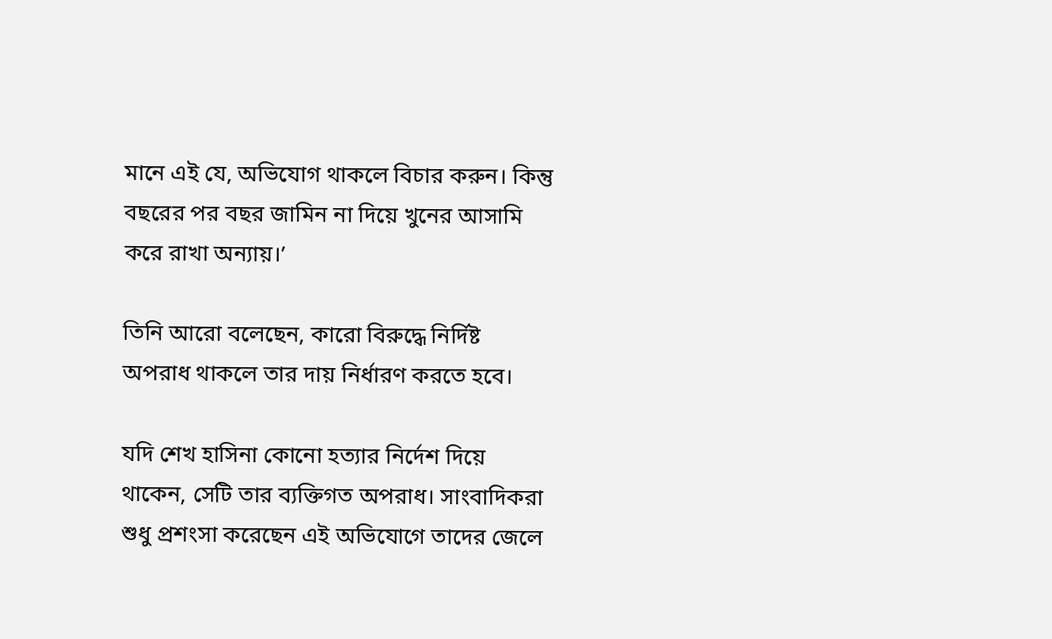মানে এই যে, অভিযোগ থাকলে বিচার করুন। কিন্তু বছরের পর বছর জামিন না দিয়ে খুনের আসামি করে রাখা অন্যায়।’

তিনি আরো বলেছেন, কারো বিরুদ্ধে নির্দিষ্ট অপরাধ থাকলে তার দায় নির্ধারণ করতে হবে।

যদি শেখ হাসিনা কোনো হত্যার নির্দেশ দিয়ে থাকেন, সেটি তার ব্যক্তিগত অপরাধ। সাংবাদিকরা শুধু প্রশংসা করেছেন এই অভিযোগে তাদের জেলে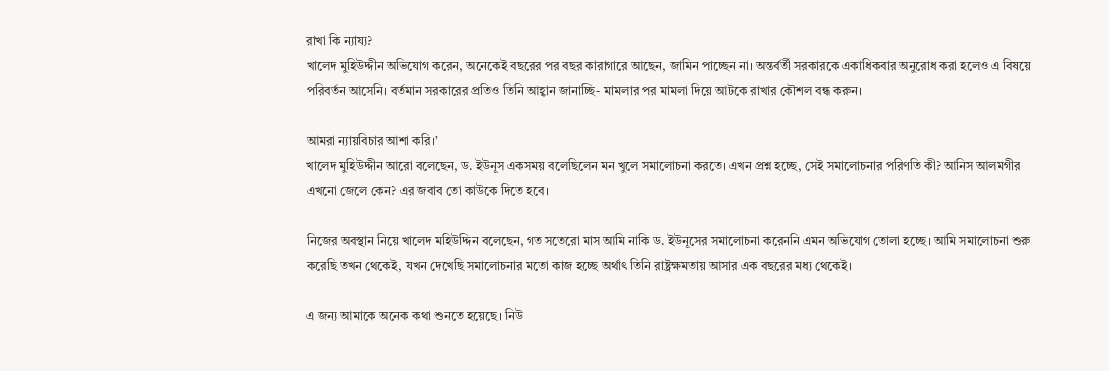রাখা কি ন্যায্য?
খালেদ মুহিউদ্দীন অভিযোগ করেন, অনেকেই বছরের পর বছর কারাগারে আছেন, জামিন পাচ্ছেন না। অন্তর্বর্তী সরকারকে একাধিকবার অনুরোধ করা হলেও এ বিষয়ে পরিবর্তন আসেনি। বর্তমান সরকারের প্রতিও তিনি আহ্বান জানাচ্ছি- মামলার পর মামলা দিয়ে আটকে রাখার কৌশল বন্ধ করুন।

আমরা ন্যায়বিচার আশা করি।’
খালেদ মুহিউদ্দীন আরো বলেছেন, ড. ইউনূস একসময় বলেছিলেন মন খুলে সমালোচনা করতে। এখন প্রশ্ন হচ্ছে, সেই সমালোচনার পরিণতি কী? আনিস আলমগীর এখনো জেলে কেন? এর জবাব তো কাউকে দিতে হবে।

নিজের অবস্থান নিয়ে খালেদ মহিউদ্দিন বলেছেন, গত সতেরো মাস আমি নাকি ড. ইউনূসের সমালোচনা করেননি এমন অভিযোগ তোলা হচ্ছে। আমি সমালোচনা শুরু করেছি তখন থেকেই, যখন দেখেছি সমালোচনার মতো কাজ হচ্ছে অর্থাৎ তিনি রাষ্ট্রক্ষমতায় আসার এক বছরের মধ্য থেকেই।

এ জন্য আমাকে অনেক কথা শুনতে হয়েছে। নিউ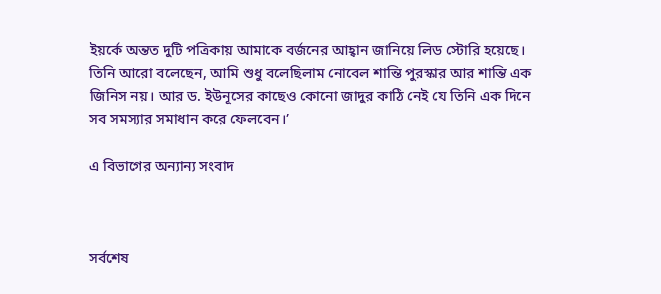ইয়র্কে অন্তত দুটি পত্রিকায় আমাকে বর্জনের আহ্বান জানিয়ে লিড স্টোরি হয়েছে।
তিনি আরো বলেছেন, আমি শুধু বলেছিলাম নোবেল শান্তি পুরস্কার আর শান্তি এক জিনিস নয়। আর ড. ইউনূসের কাছেও কোনো জাদুর কাঠি নেই যে তিনি এক দিনে সব সমস্যার সমাধান করে ফেলবেন।’

এ বিভাগের অন্যান্য সংবাদ



সর্বশেষ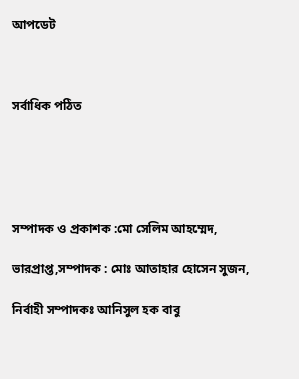আপডেট



সর্বাধিক পঠিত





সম্পাদক ও প্রকাশক :মো সেলিম আহম্মেদ,

ভারপ্রাপ্ত,সম্পাদক : মোঃ আতাহার হোসেন সুজন,

নির্বাহী সম্পাদকঃ আনিসুল হক বাবু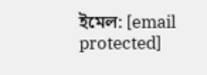ইমেল: [email protected]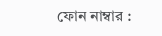ফোন নাম্বার :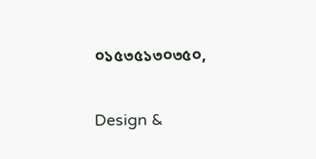০১৫৩৫১৩০৩৫০,

Design &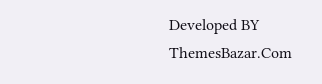Developed BY ThemesBazar.Com